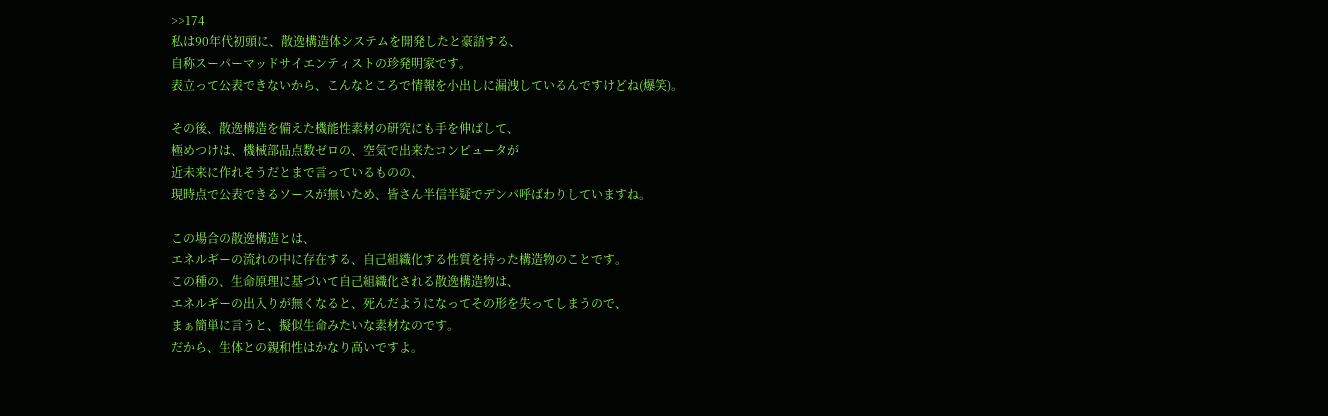>>174
私は90年代初頭に、散逸構造体システムを開発したと豪語する、
自称スーパーマッドサイエンティストの珍発明家です。
表立って公表できないから、こんなところで情報を小出しに漏洩しているんですけどね(爆笑)。

その後、散逸構造を備えた機能性素材の研究にも手を伸ばして、
極めつけは、機械部品点数ゼロの、空気で出来たコンピュータが
近未来に作れそうだとまで言っているものの、
現時点で公表できるソースが無いため、皆さん半信半疑でデンパ呼ばわりしていますね。

この場合の散逸構造とは、
エネルギーの流れの中に存在する、自己組織化する性質を持った構造物のことです。
この種の、生命原理に基づいて自己組織化される散逸構造物は、
エネルギーの出入りが無くなると、死んだようになってその形を失ってしまうので、
まぁ簡単に言うと、擬似生命みたいな素材なのです。
だから、生体との親和性はかなり高いですよ。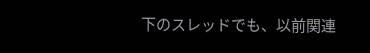下のスレッドでも、以前関連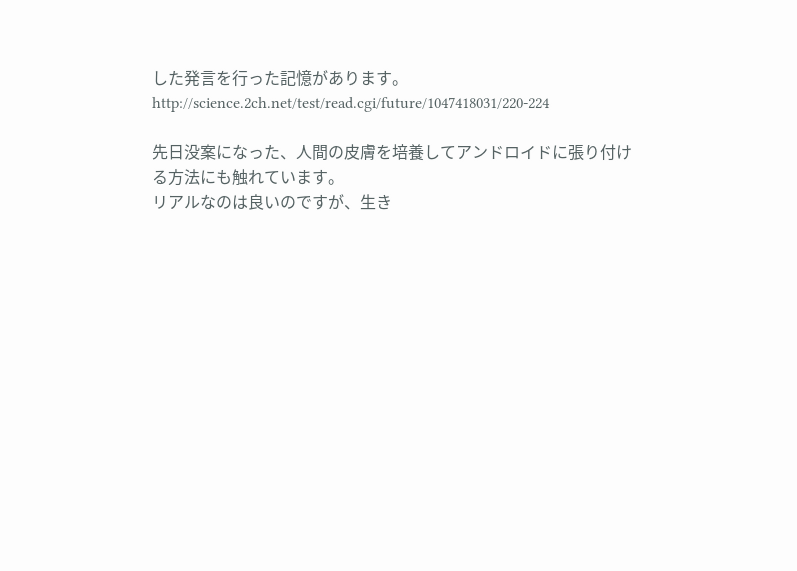した発言を行った記憶があります。
http://science.2ch.net/test/read.cgi/future/1047418031/220-224

先日没案になった、人間の皮膚を培養してアンドロイドに張り付ける方法にも触れています。
リアルなのは良いのですが、生き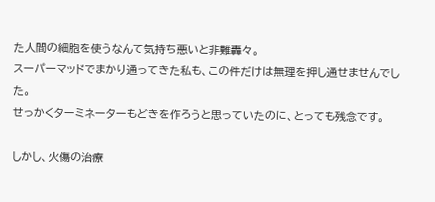た人間の細胞を使うなんて気持ち悪いと非難轟々。
スーパーマッドでまかり通ってきた私も、この件だけは無理を押し通せませんでした。
せっかくターミネーターもどきを作ろうと思っていたのに、とっても残念です。

しかし、火傷の治療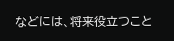などには、将来役立つこと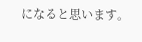になると思います。